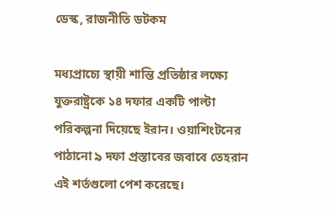ডেস্ক, রাজনীতি ডটকম

মধ্যপ্রাচ্যে স্থায়ী শান্তি প্রতিষ্ঠার লক্ষ্যে যুক্তরাষ্ট্রকে ১৪ দফার একটি পাল্টা পরিকল্পনা দিয়েছে ইরান। ওয়াশিংটনের পাঠানো ৯ দফা প্রস্তাবের জবাবে তেহরান এই শর্তগুলো পেশ করেছে।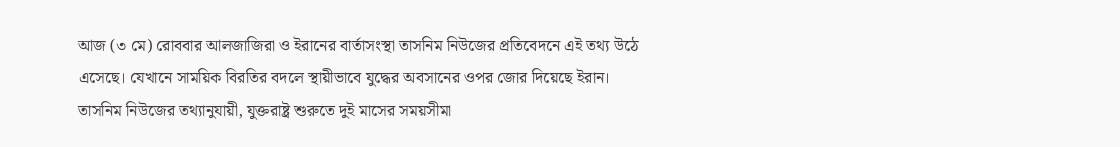আজ (৩ মে) রোববার আলজাজিরা ও ইরানের বার্তাসংস্থা তাসনিম নিউজের প্রতিবেদনে এই তথ্য উঠে এসেছে। যেখানে সাময়িক বিরতির বদলে স্থায়ীভাবে যুদ্ধের অবসানের ওপর জোর দিয়েছে ইরান।
তাসনিম নিউজের তথ্যানুযায়ী, যুক্তরাষ্ট্র শুরুতে দুই মাসের সময়সীমা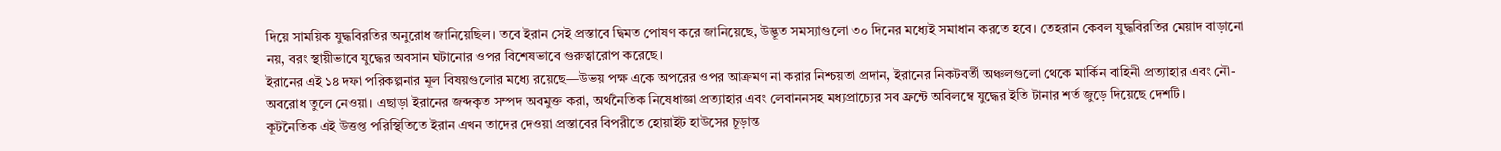দিয়ে সাময়িক যুদ্ধবিরতির অনুরোধ জানিয়েছিল। তবে ইরান সেই প্রস্তাবে দ্বিমত পোষণ করে জানিয়েছে, উদ্ভূত সমস্যাগুলো ৩০ দিনের মধ্যেই সমাধান করতে হবে। তেহরান কেবল যুদ্ধবিরতির মেয়াদ বাড়ানো নয়, বরং স্থায়ীভাবে যুদ্ধের অবসান ঘটানোর ওপর বিশেষভাবে গুরুত্বারোপ করেছে।
ইরানের এই ১৪ দফা পরিকল্পনার মূল বিষয়গুলোর মধ্যে রয়েছে—উভয় পক্ষ একে অপরের ওপর আক্রমণ না করার নিশ্চয়তা প্রদান, ইরানের নিকটবর্তী অঞ্চলগুলো থেকে মার্কিন বাহিনী প্রত্যাহার এবং নৌ-অবরোধ তুলে নেওয়া। এছাড়া ইরানের জব্দকৃত সম্পদ অবমুক্ত করা, অর্থনৈতিক নিষেধাজ্ঞা প্রত্যাহার এবং লেবাননসহ মধ্যপ্রাচ্যের সব ফ্রন্টে অবিলম্বে যুদ্ধের ইতি টানার শর্ত জুড়ে দিয়েছে দেশটি।
কূটনৈতিক এই উত্তপ্ত পরিস্থিতিতে ইরান এখন তাদের দেওয়া প্রস্তাবের বিপরীতে হোয়াইট হাউসের চূড়ান্ত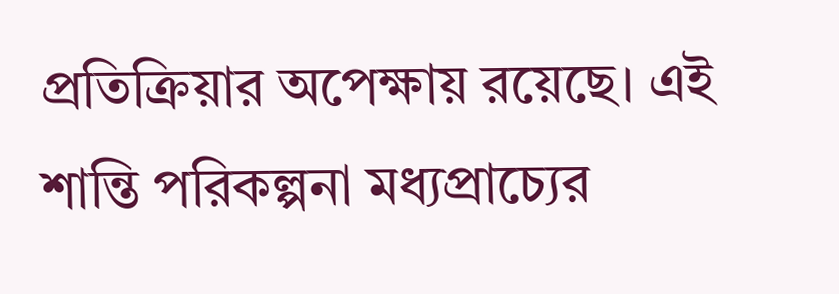প্রতিক্রিয়ার অপেক্ষায় রয়েছে। এই শান্তি পরিকল্পনা মধ্যপ্রাচ্যের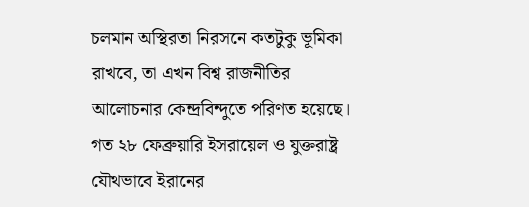চলমান অস্থিরতা নিরসনে কতটুকু ভূমিকা রাখবে, তা এখন বিশ্ব রাজনীতির আলোচনার কেন্দ্রবিন্দুতে পরিণত হয়েছে।
গত ২৮ ফেব্রুয়ারি ইসরায়েল ও যুক্তরাষ্ট্র যৌথভাবে ইরানের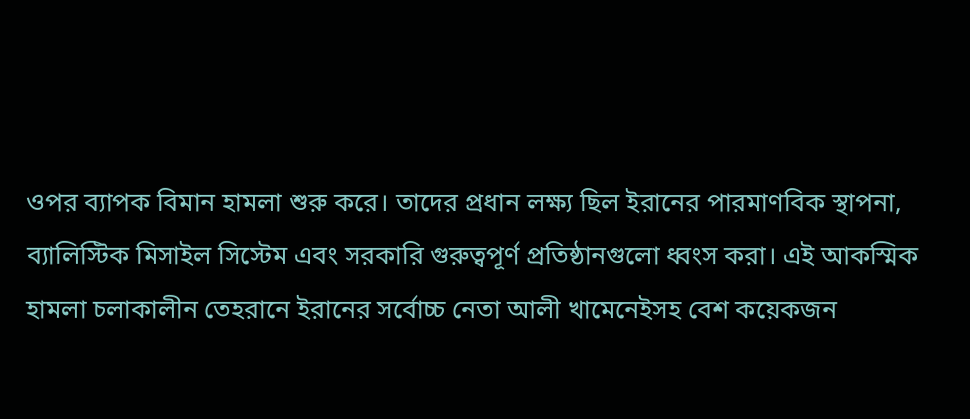ওপর ব্যাপক বিমান হামলা শুরু করে। তাদের প্রধান লক্ষ্য ছিল ইরানের পারমাণবিক স্থাপনা, ব্যালিস্টিক মিসাইল সিস্টেম এবং সরকারি গুরুত্বপূর্ণ প্রতিষ্ঠানগুলো ধ্বংস করা। এই আকস্মিক হামলা চলাকালীন তেহরানে ইরানের সর্বোচ্চ নেতা আলী খামেনেইসহ বেশ কয়েকজন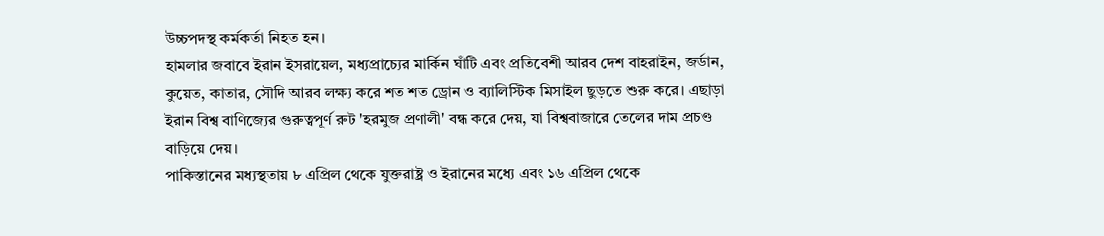উচ্চপদস্থ কর্মকর্তা নিহত হন।
হামলার জবাবে ইরান ইসরায়েল, মধ্যপ্রাচ্যের মার্কিন ঘাঁটি এবং প্রতিবেশী আরব দেশ বাহরাইন, জর্ডান, কুয়েত, কাতার, সৌদি আরব লক্ষ্য করে শত শত ড্রোন ও ব্যালিস্টিক মিসাইল ছুড়তে শুরু করে। এছাড়া ইরান বিশ্ব বাণিজ্যের গুরুত্বপূর্ণ রুট 'হরমুজ প্রণালী' বন্ধ করে দেয়, যা বিশ্ববাজারে তেলের দাম প্রচণ্ড বাড়িয়ে দেয়।
পাকিস্তানের মধ্যস্থতায় ৮ এপ্রিল থেকে যুক্তরাষ্ট্র ও ইরানের মধ্যে এবং ১৬ এপ্রিল থেকে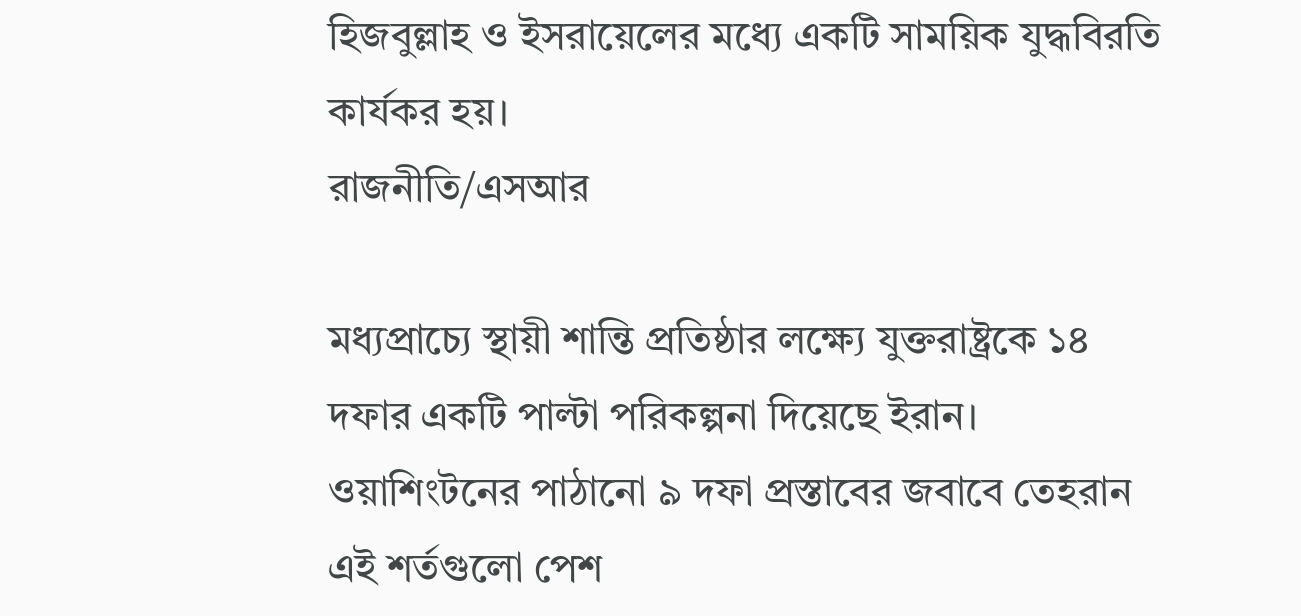হিজবুল্লাহ ও ইসরায়েলের মধ্যে একটি সাময়িক যুদ্ধবিরতি কার্যকর হয়।
রাজনীতি/এসআর

মধ্যপ্রাচ্যে স্থায়ী শান্তি প্রতিষ্ঠার লক্ষ্যে যুক্তরাষ্ট্রকে ১৪ দফার একটি পাল্টা পরিকল্পনা দিয়েছে ইরান। ওয়াশিংটনের পাঠানো ৯ দফা প্রস্তাবের জবাবে তেহরান এই শর্তগুলো পেশ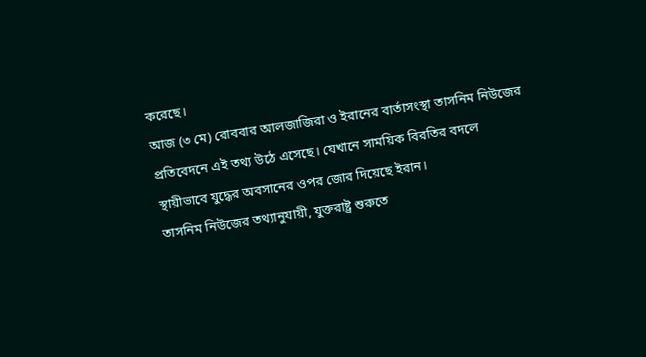করেছে।
আজ (৩ মে) রোববার আলজাজিরা ও ইরানের বার্তাসংস্থা তাসনিম নিউজের প্রতিবেদনে এই তথ্য উঠে এসেছে। যেখানে সাময়িক বিরতির বদলে স্থায়ীভাবে যুদ্ধের অবসানের ওপর জোর দিয়েছে ইরান।
তাসনিম নিউজের তথ্যানুযায়ী, যুক্তরাষ্ট্র শুরুতে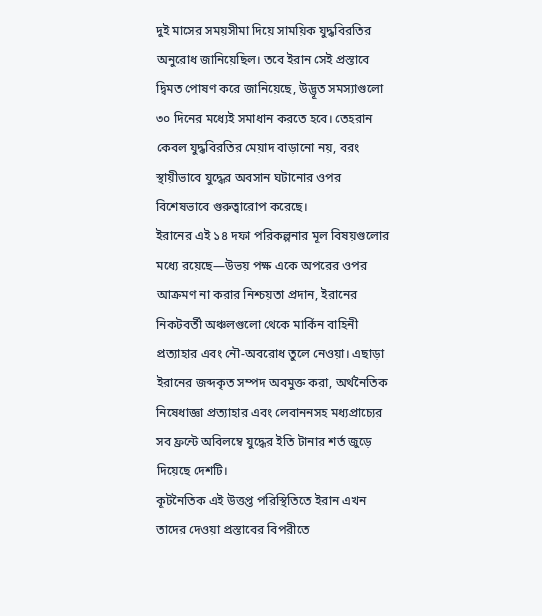দুই মাসের সময়সীমা দিয়ে সাময়িক যুদ্ধবিরতির অনুরোধ জানিয়েছিল। তবে ইরান সেই প্রস্তাবে দ্বিমত পোষণ করে জানিয়েছে, উদ্ভূত সমস্যাগুলো ৩০ দিনের মধ্যেই সমাধান করতে হবে। তেহরান কেবল যুদ্ধবিরতির মেয়াদ বাড়ানো নয়, বরং স্থায়ীভাবে যুদ্ধের অবসান ঘটানোর ওপর বিশেষভাবে গুরুত্বারোপ করেছে।
ইরানের এই ১৪ দফা পরিকল্পনার মূল বিষয়গুলোর মধ্যে রয়েছে—উভয় পক্ষ একে অপরের ওপর আক্রমণ না করার নিশ্চয়তা প্রদান, ইরানের নিকটবর্তী অঞ্চলগুলো থেকে মার্কিন বাহিনী প্রত্যাহার এবং নৌ-অবরোধ তুলে নেওয়া। এছাড়া ইরানের জব্দকৃত সম্পদ অবমুক্ত করা, অর্থনৈতিক নিষেধাজ্ঞা প্রত্যাহার এবং লেবাননসহ মধ্যপ্রাচ্যের সব ফ্রন্টে অবিলম্বে যুদ্ধের ইতি টানার শর্ত জুড়ে দিয়েছে দেশটি।
কূটনৈতিক এই উত্তপ্ত পরিস্থিতিতে ইরান এখন তাদের দেওয়া প্রস্তাবের বিপরীতে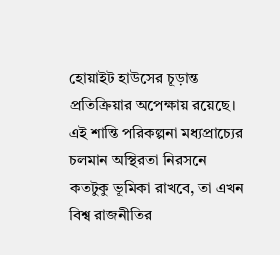হোয়াইট হাউসের চূড়ান্ত প্রতিক্রিয়ার অপেক্ষায় রয়েছে। এই শান্তি পরিকল্পনা মধ্যপ্রাচ্যের চলমান অস্থিরতা নিরসনে কতটুকু ভূমিকা রাখবে, তা এখন বিশ্ব রাজনীতির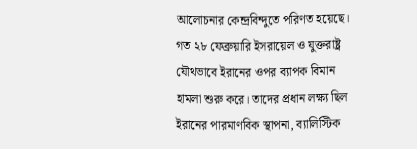আলোচনার কেন্দ্রবিন্দুতে পরিণত হয়েছে।
গত ২৮ ফেব্রুয়ারি ইসরায়েল ও যুক্তরাষ্ট্র যৌথভাবে ইরানের ওপর ব্যাপক বিমান হামলা শুরু করে। তাদের প্রধান লক্ষ্য ছিল ইরানের পারমাণবিক স্থাপনা, ব্যালিস্টিক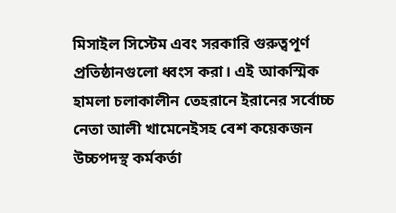মিসাইল সিস্টেম এবং সরকারি গুরুত্বপূর্ণ প্রতিষ্ঠানগুলো ধ্বংস করা। এই আকস্মিক হামলা চলাকালীন তেহরানে ইরানের সর্বোচ্চ নেতা আলী খামেনেইসহ বেশ কয়েকজন উচ্চপদস্থ কর্মকর্তা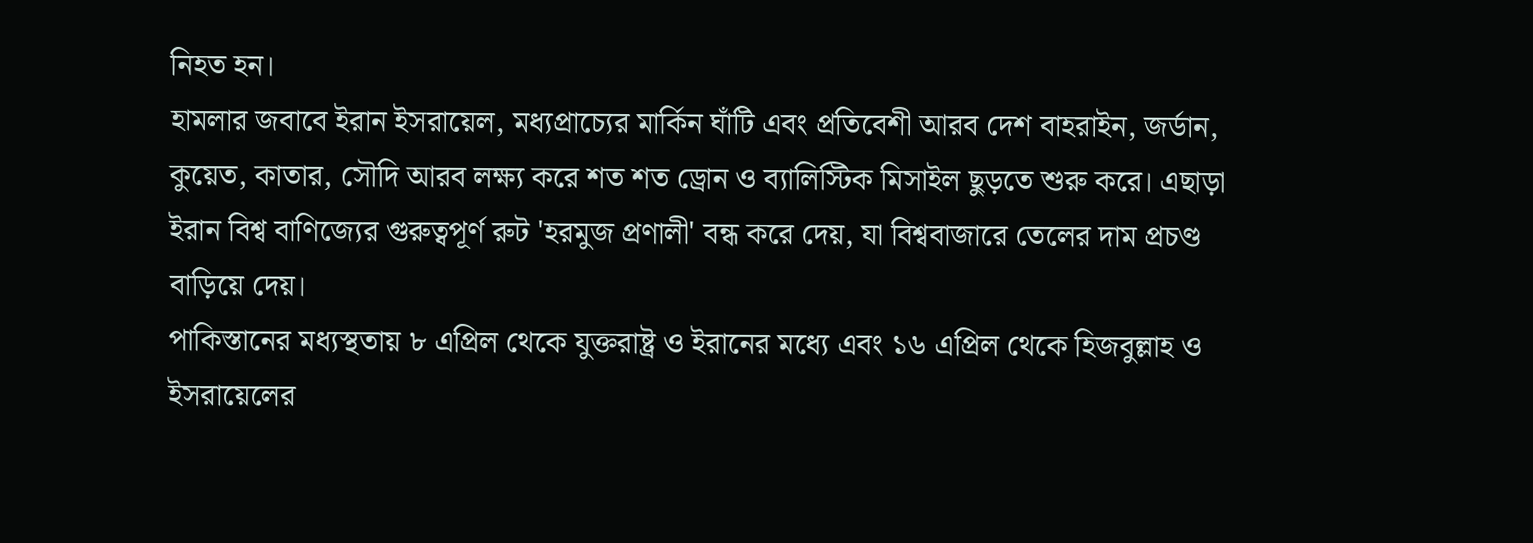নিহত হন।
হামলার জবাবে ইরান ইসরায়েল, মধ্যপ্রাচ্যের মার্কিন ঘাঁটি এবং প্রতিবেশী আরব দেশ বাহরাইন, জর্ডান, কুয়েত, কাতার, সৌদি আরব লক্ষ্য করে শত শত ড্রোন ও ব্যালিস্টিক মিসাইল ছুড়তে শুরু করে। এছাড়া ইরান বিশ্ব বাণিজ্যের গুরুত্বপূর্ণ রুট 'হরমুজ প্রণালী' বন্ধ করে দেয়, যা বিশ্ববাজারে তেলের দাম প্রচণ্ড বাড়িয়ে দেয়।
পাকিস্তানের মধ্যস্থতায় ৮ এপ্রিল থেকে যুক্তরাষ্ট্র ও ইরানের মধ্যে এবং ১৬ এপ্রিল থেকে হিজবুল্লাহ ও ইসরায়েলের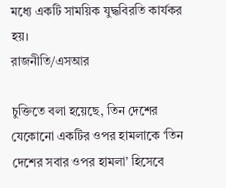মধ্যে একটি সাময়িক যুদ্ধবিরতি কার্যকর হয়।
রাজনীতি/এসআর

চুক্তিতে বলা হয়েছে, তিন দেশের যেকোনো একটির ওপর হামলাকে ‘তিন দেশের সবার ওপর হামলা’ হিসেবে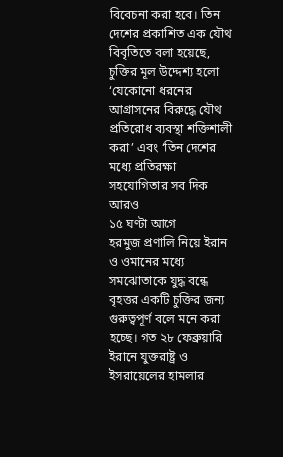বিবেচনা করা হবে। তিন দেশের প্রকাশিত এক যৌথ বিবৃতিতে বলা হয়েছে, চুক্তির মূল উদ্দেশ্য হলো ‘যেকোনো ধরনের আগ্রাসনের বিরুদ্ধে যৌথ প্রতিরোধ ব্যবস্থা শক্তিশালী করা’ এবং ‘তিন দেশের মধ্যে প্রতিরক্ষা সহযোগিতার সব দিক আরও
১৫ ঘণ্টা আগে
হরমুজ প্রণালি নিয়ে ইরান ও ওমানের মধ্যে সমঝোতাকে যুদ্ধ বন্ধে বৃহত্তর একটি চুক্তির জন্য গুরুত্বপূর্ণ বলে মনে করা হচ্ছে। গত ২৮ ফেব্রুয়ারি ইরানে যুক্তরাষ্ট্র ও ইসরায়েলের হামলার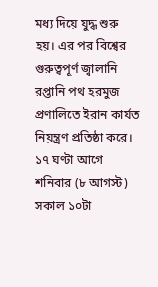মধ্য দিয়ে যুদ্ধ শুরু হয়। এর পর বিশ্বের গুরুত্বপূর্ণ জ্বালানি রপ্তানি পথ হরমুজ প্রণালিতে ইরান কার্যত নিয়ন্ত্রণ প্রতিষ্ঠা করে।
১৭ ঘণ্টা আগে
শনিবার (৮ আগস্ট) সকাল ১০টা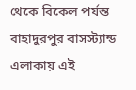থেকে বিকেল পর্যন্ত বাহাদুরপুর বাসস্ট্যান্ড এলাকায় এই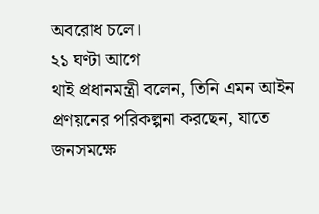অবরোধ চলে।
২১ ঘণ্টা আগে
থাই প্রধানমন্ত্রী বলেন, তিনি এমন আইন প্রণয়নের পরিকল্পনা করছেন, যাতে জনসমক্ষে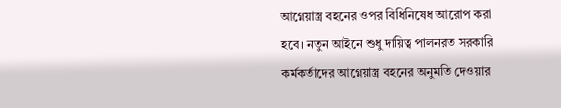আগ্নেয়াস্ত্র বহনের ওপর বিধিনিষেধ আরোপ করা হবে। নতুন আইনে শুধু দায়িত্ব পালনরত সরকারি কর্মকর্তাদের আগ্নেয়াস্ত্র বহনের অনুমতি দেওয়ার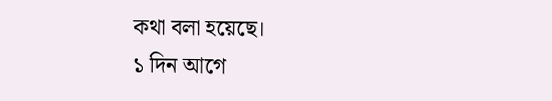কথা বলা হয়েছে।
১ দিন আগে